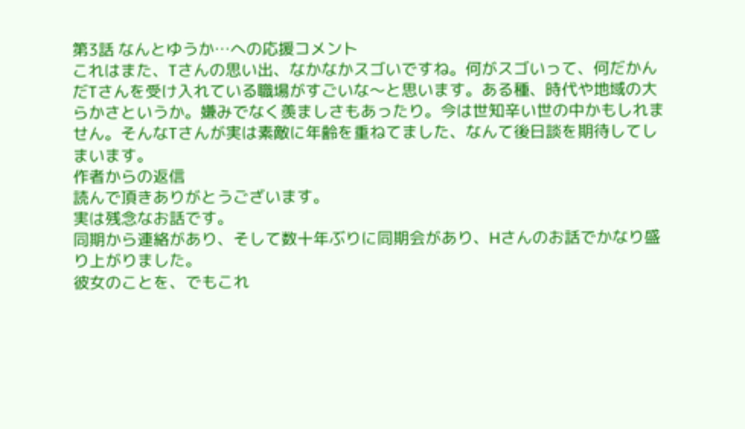第3話 なんとゆうか…への応援コメント
これはまた、Tさんの思い出、なかなかスゴいですね。何がスゴいって、何だかんだTさんを受け入れている職場がすごいな〜と思います。ある種、時代や地域の大らかさというか。嫌みでなく羨ましさもあったり。今は世知辛い世の中かもしれません。そんなTさんが実は素敵に年齢を重ねてました、なんて後日談を期待してしまいます。
作者からの返信
読んで頂きありがとうございます。
実は残念なお話です。
同期から連絡があり、そして数十年ぶりに同期会があり、Hさんのお話でかなり盛り上がりました。
彼女のことを、でもこれ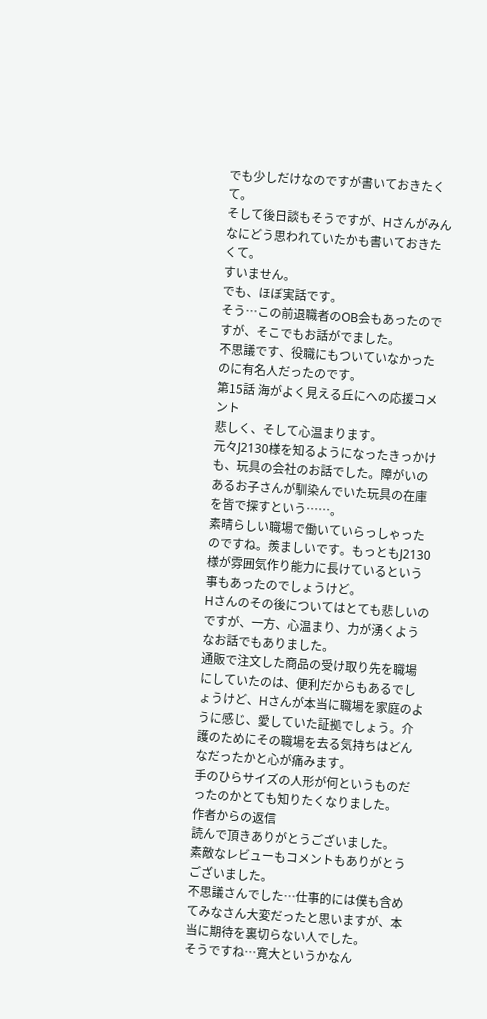でも少しだけなのですが書いておきたくて。
そして後日談もそうですが、Hさんがみんなにどう思われていたかも書いておきたくて。
すいません。
でも、ほぼ実話です。
そう…この前退職者のOB会もあったのですが、そこでもお話がでました。
不思議です、役職にもついていなかったのに有名人だったのです。
第15話 海がよく見える丘にへの応援コメント
悲しく、そして心温まります。
元々J2130様を知るようになったきっかけも、玩具の会社のお話でした。障がいのあるお子さんが馴染んでいた玩具の在庫を皆で探すという……。
素晴らしい職場で働いていらっしゃったのですね。羨ましいです。もっともJ2130様が雰囲気作り能力に長けているという事もあったのでしょうけど。
Hさんのその後についてはとても悲しいのですが、一方、心温まり、力が湧くようなお話でもありました。
通販で注文した商品の受け取り先を職場にしていたのは、便利だからもあるでしょうけど、Hさんが本当に職場を家庭のように感じ、愛していた証拠でしょう。介護のためにその職場を去る気持ちはどんなだったかと心が痛みます。
手のひらサイズの人形が何というものだったのかとても知りたくなりました。
作者からの返信
読んで頂きありがとうございました。
素敵なレビューもコメントもありがとうございました。
不思議さんでした…仕事的には僕も含めてみなさん大変だったと思いますが、本当に期待を裏切らない人でした。
そうですね…寛大というかなん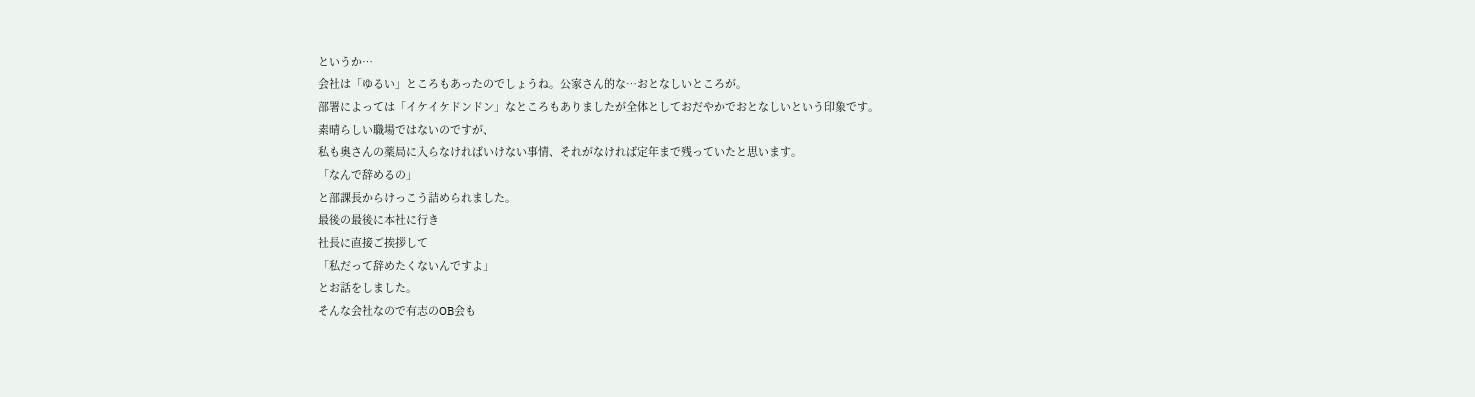というか…
会社は「ゆるい」ところもあったのでしょうね。公家さん的な…おとなしいところが。
部署によっては「イケイケドンドン」なところもありましたが全体としておだやかでおとなしいという印象です。
素晴らしい職場ではないのですが、
私も奥さんの薬局に入らなければいけない事情、それがなければ定年まで残っていたと思います。
「なんで辞めるの」
と部課長からけっこう詰められました。
最後の最後に本社に行き
社長に直接ご挨拶して
「私だって辞めたくないんですよ」
とお話をしました。
そんな会社なので有志のOB会も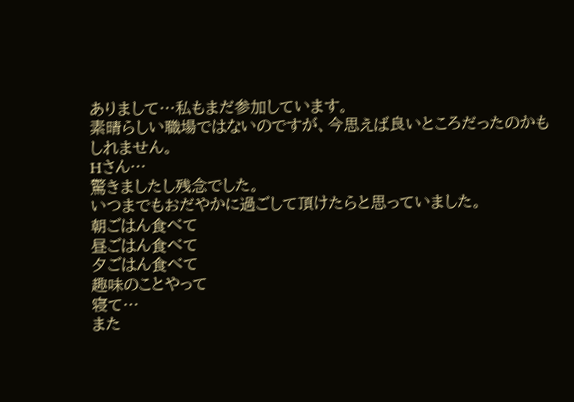ありまして…私もまだ参加しています。
素晴らしい職場ではないのですが、今思えば良いところだったのかもしれません。
Hさん…
驚きましたし残念でした。
いつまでもおだやかに過ごして頂けたらと思っていました。
朝ごはん食べて
昼ごはん食べて
夕ごはん食べて
趣味のことやって
寝て…
また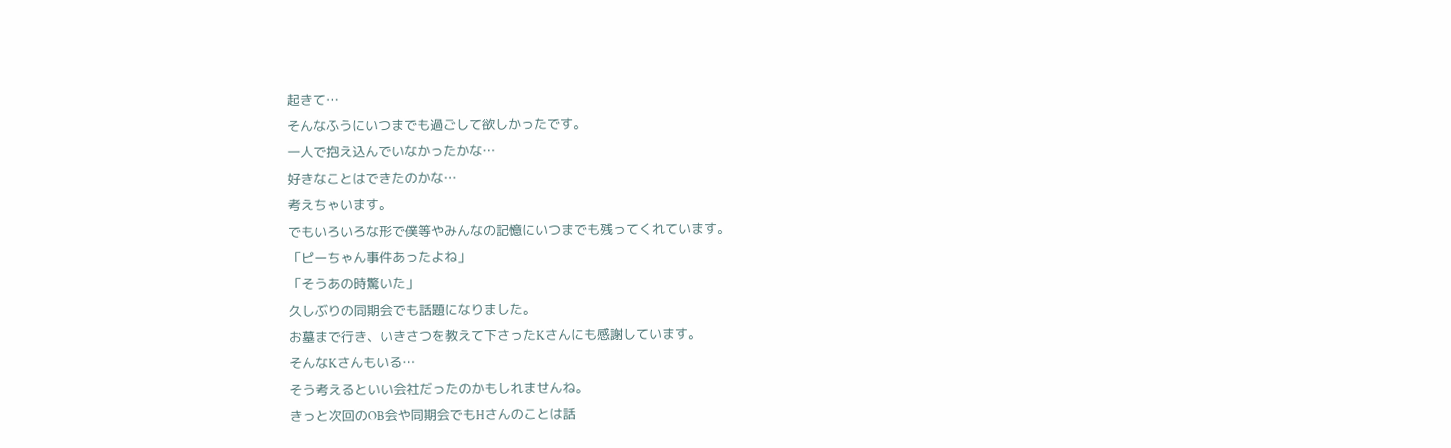起きて…
そんなふうにいつまでも過ごして欲しかったです。
一人で抱え込んでいなかったかな…
好きなことはできたのかな…
考えちゃいます。
でもいろいろな形で僕等やみんなの記憶にいつまでも残ってくれています。
「ピーちゃん事件あったよね」
「そうあの時驚いた」
久しぶりの同期会でも話題になりました。
お墓まで行き、いきさつを教えて下さったKさんにも感謝しています。
そんなKさんもいる…
そう考えるといい会社だったのかもしれませんね。
きっと次回のOB会や同期会でもHさんのことは話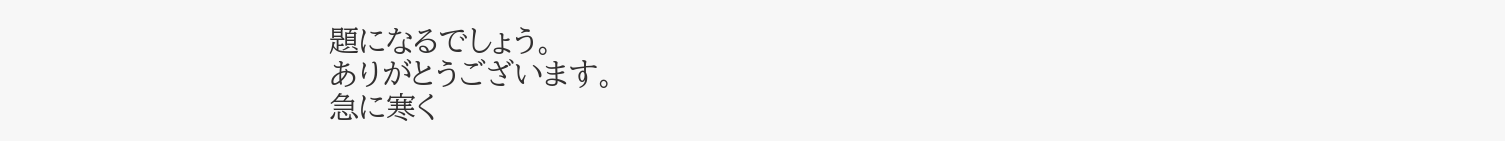題になるでしょう。
ありがとうございます。
急に寒く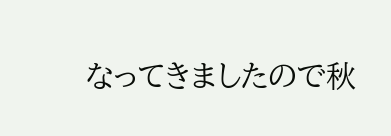なってきましたので秋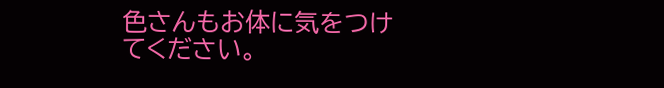色さんもお体に気をつけてください。